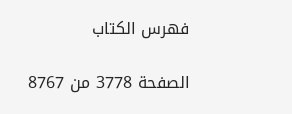فهرس الكتاب

الصفحة 3778 من 8767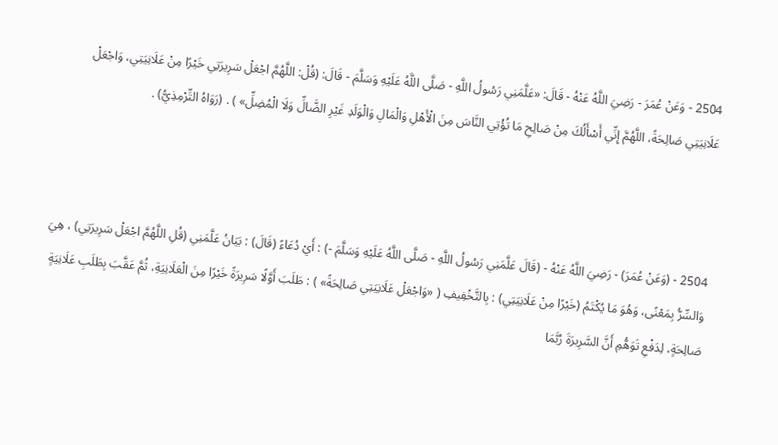2504 - وَعَنْ عُمَرَ - رَضِيَ اللَّهُ عَنْهُ - قَالَ: «عَلَّمَنِي رَسُولُ اللَّهِ - صَلَّى اللَّهُ عَلَيْهِ وَسَلَّمَ - قَالَ: (قُلْ: اللَّهُمَّ اجْعَلْ سَرِيرَتِي خَيْرًا مِنْ عَلَانِيَتِي، وَاجْعَلْ عَلَانِيَتِي صَالِحَةً، اللَّهُمَّ إِنِّي أَسْأَلُكَ مِنْ صَالِحِ مَا تُؤْتِي النَّاسَ مِنَ الْأَهْلِ وَالْمَالِ وَالْوَلَدِ غَيْرِ الضَّالِّ وَلَا الْمُضِلِّ» ) . (رَوَاهُ التِّرْمِذِيُّ) .



2504 - (وَعَنْ عُمَرَ) - رَضِيَ اللَّهُ عَنْهُ - (قَالَ عَلَّمَنِي رَسُولُ اللَّهِ - صَلَّى اللَّهُ عَلَيْهِ وَسَلَّمَ -) : أَيْ دُعَاءً (قَالَ) : بَيَانُ عَلَّمَنِي (قُلِ اللَّهُمَّ اجْعَلْ سَرِيرَتِي) ، هِيَ وَالسِّرُّ بِمَعْنًى، وَهُوَ مَا يُكْتَمُ (خَيْرًا مِنْ عَلَانِيَتِي) : بِالتَّخْفِيفِ ( «وَاجْعَلْ عَلَانِيَتِي صَالِحَةً» ) : طَلَبَ أَوَّلًا سَرِيرَةً خَيْرًا مِنَ الْعَلَانِيَةِ، ثُمَّ عَقَّبَ بِطَلَبِ عَلَانِيَةٍ صَالِحَةٍ، لِدَفْعِ تَوَهُّمِ أَنَّ السَّرِيرَةَ رُبَّمَا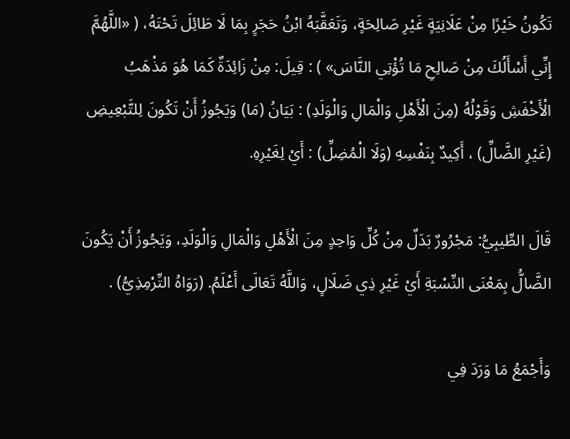تَكُونُ خَيْرًا مِنْ عَلَانِيَةٍ غَيْرِ صَالِحَةٍ، وَتَعَقَّبَهُ ابْنُ حَجَرٍ بِمَا لَا طَائِلَ تَحْتَهُ، ( «اللَّهُمَّ إِنِّي أَسْأَلُكَ مِنْ صَالِحِ مَا تُؤْتِي النَّاسَ» ) : قِيلَ: مِنْ زَائِدَةٌ كَمَا هُوَ مَذْهَبُ الْأَخْفَشِ وَقَوْلُهُ (مِنَ الْأَهْلِ وَالْمَالِ وَالْوَلَدِ) : بَيَانُ (مَا) وَيَجُوزُ أَنْ تَكُونَ لِلتَّبْعِيضِ (غَيْرِ الضَّالِّ) ، أَكِيدٌ بِنَفْسِهِ (وَلَا الْمُضِلِّ) : أَيْ لِغَيْرِهِ.

قَالَ الطِّيبِيُّ: مَجْرُورٌ بَدَلٌ مِنْ كُلِّ وَاحِدٍ مِنَ الْأَهْلِ وَالْمَالِ وَالْوَلَدِ، وَيَجُوزُ أَنْ يَكُونَ الضَّالُّ بِمَعْنَى النِّسْبَةِ أَيْ غَيْرِ ذِي ضَلَالٍ، وَاللَّهُ تَعَالَى أَعْلَمُ. (رَوَاهُ التِّرْمِذِيُّ) .

وَأَجْمَعُ مَا وَرَدَ فِي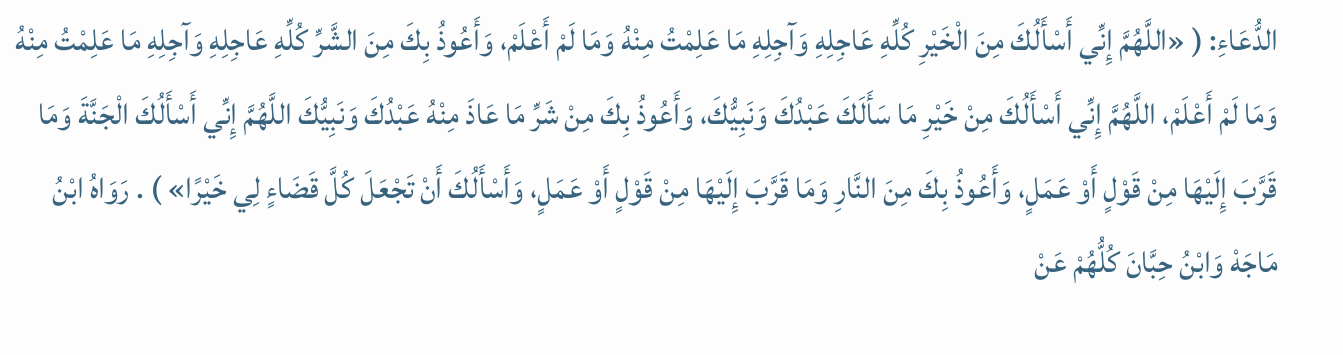الدُّعَاءِ: ( «اللَّهُمَّ إِنِّي أَسْأَلُكَ مِنَ الْخَيْرِ كُلِّهِ عَاجِلِهِ وَآجِلِهِ مَا عَلِمْتُ مِنْهُ وَمَا لَمْ أَعْلَمْ، وَأَعُوذُ بِكَ مِنَ الشَّرِّ كُلِّهِ عَاجِلِهِ وَآجِلِهِ مَا عَلِمْتُ مِنْهُ وَمَا لَمْ أَعْلَمْ، اللَّهُمَّ إِنِّي أَسْأَلُكَ مِنْ خَيْرِ مَا سَأَلَكَ عَبْدُكَ وَنَبِيُّكَ، وَأَعُوذُ بِكَ مِنْ شَرِّ مَا عَاذَ مِنْهُ عَبْدُكَ وَنَبِيُّكَ اللَّهُمَّ إِنِّي أَسْأَلُكَ الْجَنَّةَ وَمَا قَرَّبَ إِلَيْهَا مِنْ قَوْلٍ أَوْ عَمَلٍ، وَأَعُوذُ بِكَ مِنَ النَّارِ وَمَا قَرَّبَ إِلَيْهَا مِنْ قَوْلٍ أَوْ عَمَلٍ، وَأَسْأَلُكَ أَنْ تَجْعَلَ كُلَّ قَضَاءٍ لِي خَيْرًا» ) . رَوَاهُ ابْنُ مَاجَهْ وَابْنُ حِبَّانَ كُلُّهُمْ عَنْ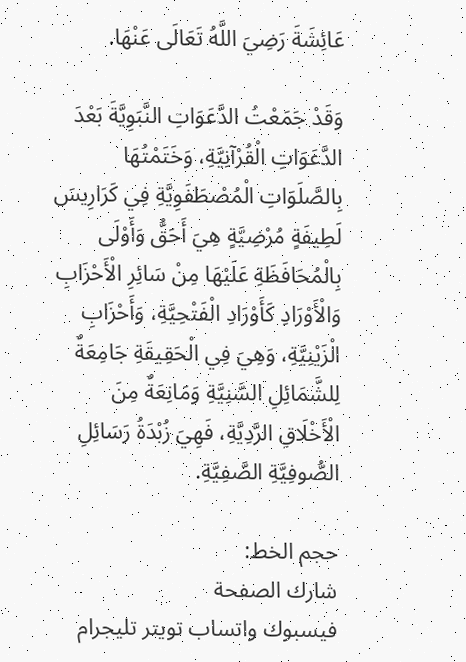عَائِشَةَ رَضِيَ اللَّهُ تَعَالَى عَنْهَا.

وَقَدْ جَمَعْتُ الدَّعَوَاتِ النَّبَوِيَّةَ بَعْدَ الدَّعَوَاتِ الْقُرْآنِيَّةِ، وَخَتَمْتُهَا بِالصَّلَوَاتِ الْمُصْطَفَوِيَّةِ فِي كَرَارِيسَ لَطِيفَةٍ مُرْضِيَّةٍ هِيَ أَحَقُّ وَأَوْلَى بِالْمُحَافَظَةِ عَلَيْهَا مِنْ سَائِرِ الْأَحْزَابِ وَالْأَوْرَادِ كَأَوْرَادِ الْفَتْحِيَّةِ، وَأَحْزَابِ الْزَيْنِيَّةِ، وَهِيَ فِي الْحَقِيقَةِ جَامِعَةٌ لِلشَّمَائِلِ السَّنِيَّةِ وَمَانِعَةٌ مِنَ الْأَخْلَاقِ الرَّدِيَّةِ، فَهِيَ زُبْدَةُ رَسَائِلِ الصُّوفِيَّةِ الصَّفِيَّةِ.

حجم الخط:
شارك الصفحة
فيسبوك واتساب تويتر تليجرام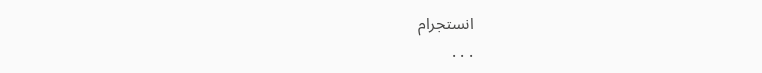انستجرام
. . .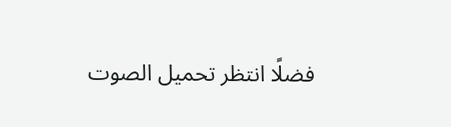فضلًا انتظر تحميل الصوت